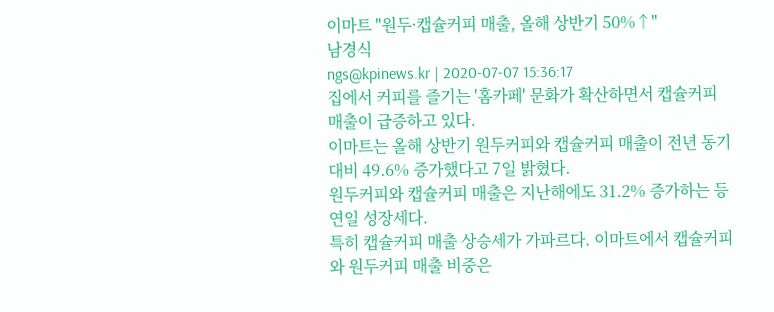이마트 "원두·캡슐커피 매출, 올해 상반기 50%↑"
남경식
ngs@kpinews.kr | 2020-07-07 15:36:17
집에서 커피를 즐기는 '홈카페' 문화가 확산하면서 캡슐커피 매출이 급증하고 있다.
이마트는 올해 상반기 원두커피와 캡슐커피 매출이 전년 동기 대비 49.6% 증가했다고 7일 밝혔다.
원두커피와 캡슐커피 매출은 지난해에도 31.2% 증가하는 등 연일 성장세다.
특히 캡슐커피 매출 상승세가 가파르다. 이마트에서 캡슐커피와 원두커피 매출 비중은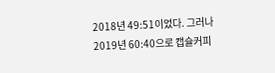2018년 49:51이었다. 그러나 2019년 60:40으로 캡슐커피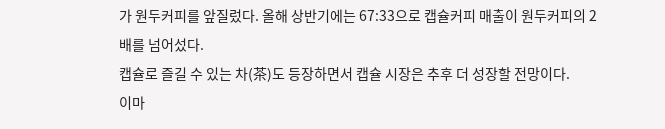가 원두커피를 앞질렀다. 올해 상반기에는 67:33으로 캡슐커피 매출이 원두커피의 2배를 넘어섰다.
캡슐로 즐길 수 있는 차(茶)도 등장하면서 캡슐 시장은 추후 더 성장할 전망이다.
이마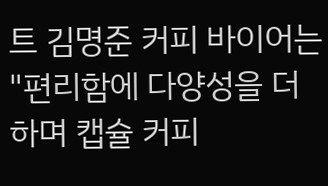트 김명준 커피 바이어는 "편리함에 다양성을 더하며 캡슐 커피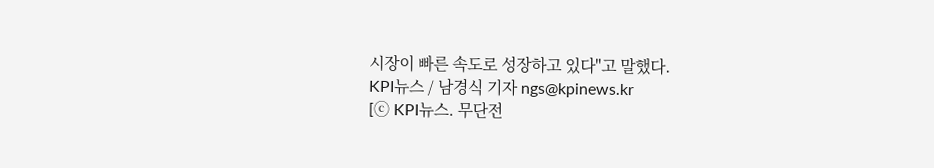시장이 빠른 속도로 성장하고 있다"고 말했다.
KPI뉴스 / 남경식 기자 ngs@kpinews.kr
[ⓒ KPI뉴스. 무단전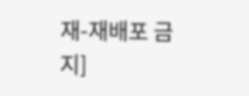재-재배포 금지]